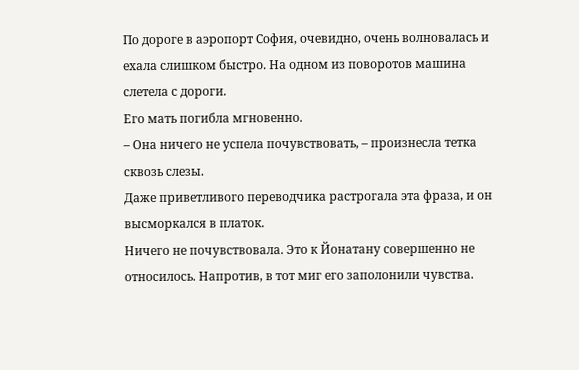По дороге в аэропорт София, очевидно, очень волновалась и ехала слишком быстро. На одном из поворотов машина слетела с дороги.
Его мать погибла мгновенно.
– Она ничего не успела почувствовать, – произнесла тетка сквозь слезы.
Даже приветливого переводчика растрогала эта фраза, и он высморкался в платок.
Ничего не почувствовала. Это к Йонатану совершенно не относилось. Напротив, в тот миг его заполонили чувства.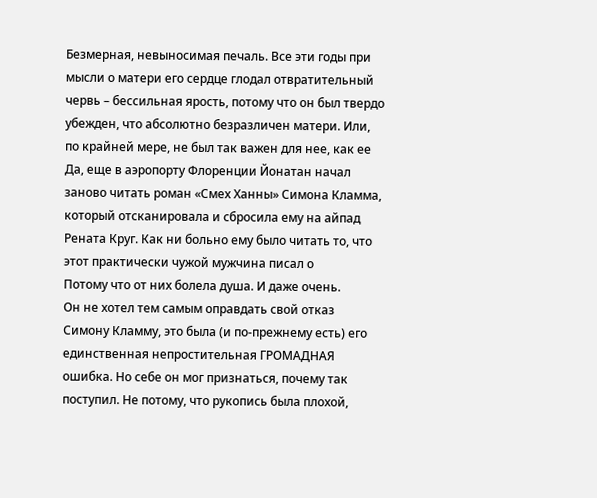Безмерная, невыносимая печаль. Все эти годы при мысли о матери его сердце глодал отвратительный червь – бессильная ярость, потому что он был твердо убежден, что абсолютно безразличен матери. Или, по крайней мере, не был так важен для нее, как ее
Да, еще в аэропорту Флоренции Йонатан начал заново читать роман «Смех Ханны» Симона Кламма, который отсканировала и сбросила ему на айпад Рената Круг. Как ни больно ему было читать то, что этот практически чужой мужчина писал о
Потому что от них болела душа. И даже очень.
Он не хотел тем самым оправдать свой отказ Симону Кламму, это была (и по-прежнему есть) его единственная непростительная ГРОМАДНАЯ ошибка. Но себе он мог признаться, почему так поступил. Не потому, что рукопись была плохой,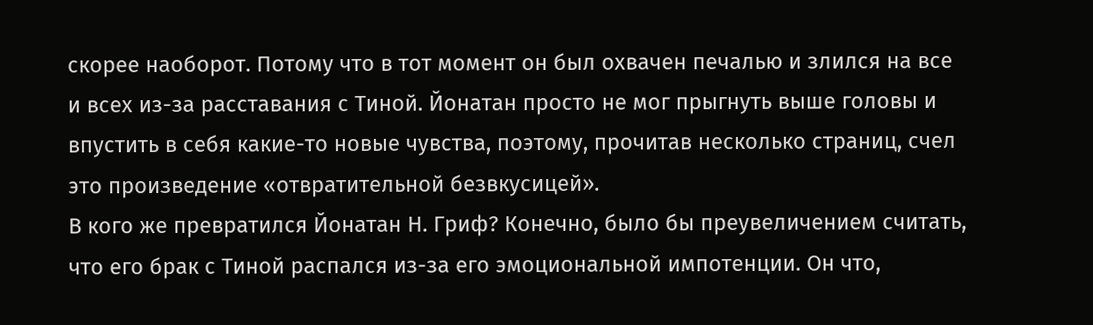скорее наоборот. Потому что в тот момент он был охвачен печалью и злился на все и всех из-за расставания с Тиной. Йонатан просто не мог прыгнуть выше головы и впустить в себя какие-то новые чувства, поэтому, прочитав несколько страниц, счел это произведение «отвратительной безвкусицей».
В кого же превратился Йонатан Н. Гриф? Конечно, было бы преувеличением считать, что его брак с Тиной распался из-за его эмоциональной импотенции. Он что,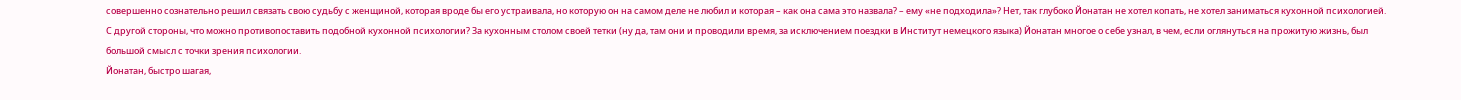совершенно сознательно решил связать свою судьбу с женщиной, которая вроде бы его устраивала, но которую он на самом деле не любил и которая – как она сама это назвала? – ему «не подходила»? Нет, так глубоко Йонатан не хотел копать, не хотел заниматься кухонной психологией.
С другой стороны, что можно противопоставить подобной кухонной психологии? За кухонным столом своей тетки (ну да, там они и проводили время, за исключением поездки в Институт немецкого языка) Йонатан многое о себе узнал, в чем, если оглянуться на прожитую жизнь, был большой смысл с точки зрения психологии.
Йонатан, быстро шагая,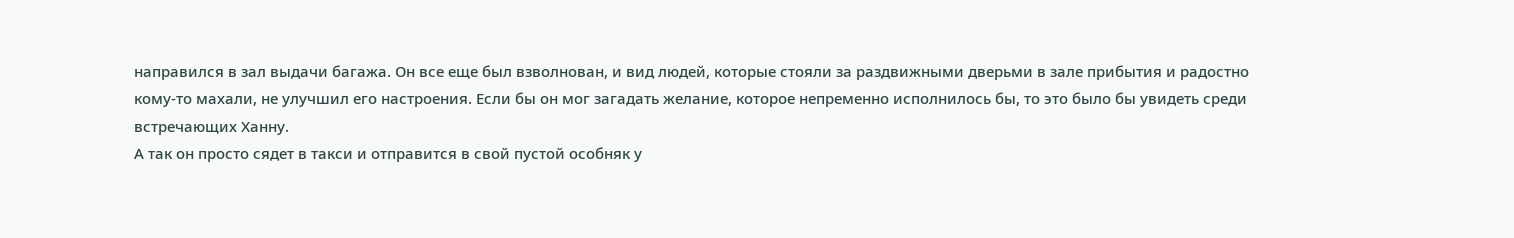направился в зал выдачи багажа. Он все еще был взволнован, и вид людей, которые стояли за раздвижными дверьми в зале прибытия и радостно кому-то махали, не улучшил его настроения. Если бы он мог загадать желание, которое непременно исполнилось бы, то это было бы увидеть среди встречающих Ханну.
А так он просто сядет в такси и отправится в свой пустой особняк у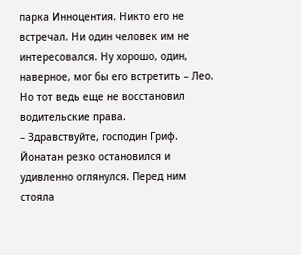парка Инноцентия. Никто его не встречал. Ни один человек им не интересовался. Ну хорошо, один, наверное, мог бы его встретить – Лео. Но тот ведь еще не восстановил водительские права.
– Здравствуйте, господин Гриф.
Йонатан резко остановился и удивленно оглянулся. Перед ним стояла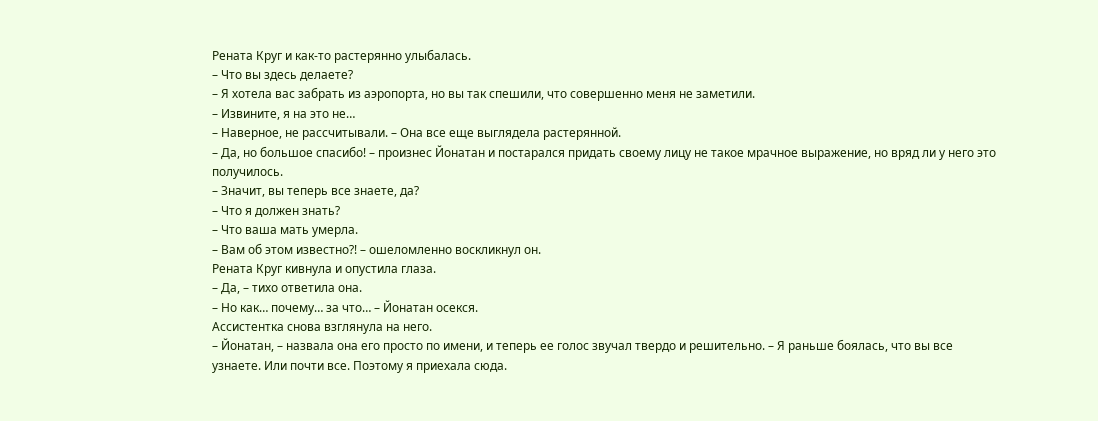Рената Круг и как-то растерянно улыбалась.
– Что вы здесь делаете?
– Я хотела вас забрать из аэропорта, но вы так спешили, что совершенно меня не заметили.
– Извините, я на это не…
– Наверное, не рассчитывали. – Она все еще выглядела растерянной.
– Да, но большое спасибо! – произнес Йонатан и постарался придать своему лицу не такое мрачное выражение, но вряд ли у него это получилось.
– Значит, вы теперь все знаете, да?
– Что я должен знать?
– Что ваша мать умерла.
– Вам об этом известно?! – ошеломленно воскликнул он.
Рената Круг кивнула и опустила глаза.
– Да, – тихо ответила она.
– Но как… почему… за что… – Йонатан осекся.
Ассистентка снова взглянула на него.
– Йонатан, – назвала она его просто по имени, и теперь ее голос звучал твердо и решительно. – Я раньше боялась, что вы все узнаете. Или почти все. Поэтому я приехала сюда.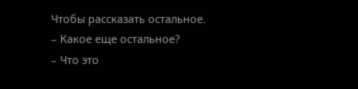Чтобы рассказать остальное.
– Какое еще остальное?
– Что это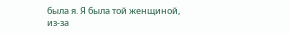была я. Я была той женщиной, из-за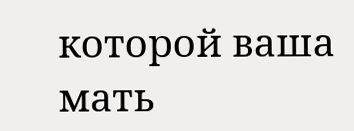которой ваша мать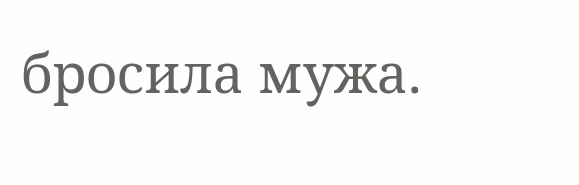бросила мужа.